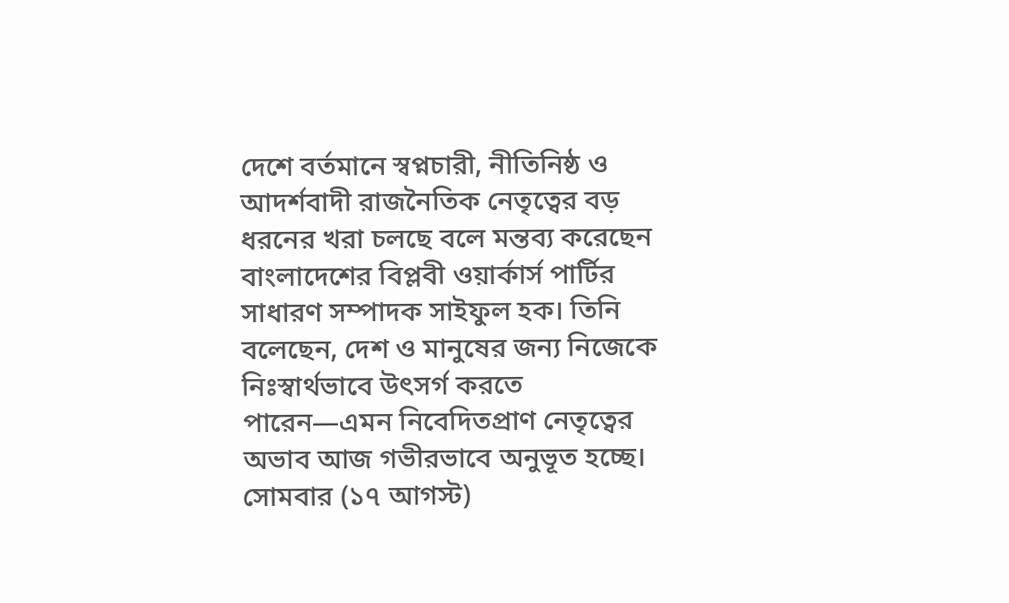দেশে বর্তমানে স্বপ্নচারী, নীতিনিষ্ঠ ও আদর্শবাদী রাজনৈতিক নেতৃত্বের বড় ধরনের খরা চলছে বলে মন্তব্য করেছেন বাংলাদেশের বিপ্লবী ওয়ার্কার্স পার্টির সাধারণ সম্পাদক সাইফুল হক। তিনি বলেছেন, দেশ ও মানুষের জন্য নিজেকে নিঃস্বার্থভাবে উৎসর্গ করতে পারেন—এমন নিবেদিতপ্রাণ নেতৃত্বের অভাব আজ গভীরভাবে অনুভূত হচ্ছে।
সোমবার (১৭ আগস্ট)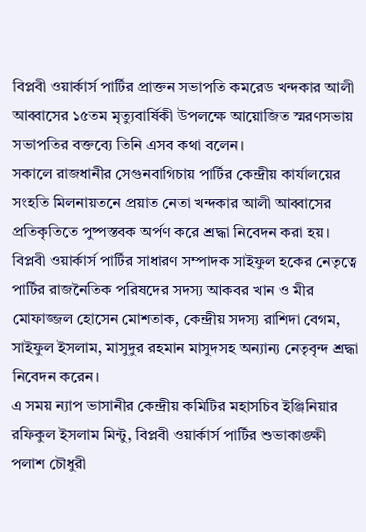বিপ্লবী ওয়ার্কার্স পার্টির প্রাক্তন সভাপতি কমরেড খন্দকার আলী আব্বাসের ১৫তম মৃত্যুবার্ষিকী উপলক্ষে আয়োজিত স্মরণসভায় সভাপতির বক্তব্যে তিনি এসব কথা বলেন।
সকালে রাজধানীর সেগুনবাগিচায় পার্টির কেন্দ্রীয় কার্যালয়ের সংহতি মিলনায়তনে প্রয়াত নেতা খন্দকার আলী আব্বাসের প্রতিকৃতিতে পুষ্পস্তবক অর্পণ করে শ্রদ্ধা নিবেদন করা হয়।
বিপ্লবী ওয়ার্কার্স পার্টির সাধারণ সম্পাদক সাইফুল হকের নেতৃত্বে পার্টির রাজনৈতিক পরিষদের সদস্য আকবর খান ও মীর মোফাজ্জল হোসেন মোশতাক, কেন্দ্রীয় সদস্য রাশিদা বেগম, সাইফুল ইসলাম, মাসুদুর রহমান মাসুদসহ অন্যান্য নেতৃবৃন্দ শ্রদ্ধা নিবেদন করেন।
এ সময় ন্যাপ ভাসানীর কেন্দ্রীয় কমিটির মহাসচিব ইঞ্জিনিয়ার রফিকুল ইসলাম মিন্টু, বিপ্লবী ওয়ার্কার্স পার্টির শুভাকাঙ্ক্ষী পলাশ চৌধুরী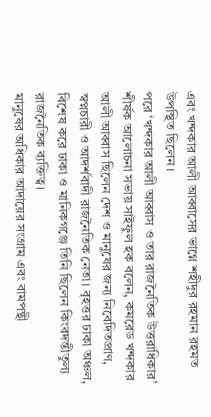এবং খন্দকার আলী আব্বাসের ভাগ্নে শহীদুর রহমান রহমত উপস্থিত ছিলেন।
পরে ‘খন্দকার আলী আব্বাস ও তার রাজনৈতিক উত্তরাধিকার’ শীর্ষক আলোচনা সভায় সাইফুল হক বলেন, কমরেড খন্দকার আলী আব্বাস ছিলেন দেশ ও মানুষের জন্য নিবেদিতপ্রাণ, স্বপ্নচারী ও আদর্শবাদী রাজনৈতিক নেতা। বৃহত্তর ঢাকা অঞ্চল, বিশেষ করে ঢাকা ও মানিকগঞ্জে তিনি ছিলেন কিংবদন্তীতুল্য রাজনৈতিক ব্যক্তিত্ব।
মানুষের অধিকার আদায়ের সংগ্রাম এবং বামপন্থী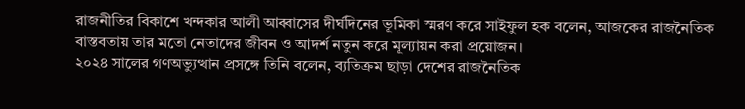রাজনীতির বিকাশে খন্দকার আলী আব্বাসের দীর্ঘদিনের ভূমিকা স্মরণ করে সাইফুল হক বলেন, আজকের রাজনৈতিক বাস্তবতায় তার মতো নেতাদের জীবন ও আদর্শ নতুন করে মূল্যায়ন করা প্রয়োজন।
২০২৪ সালের গণঅভ্যুত্থান প্রসঙ্গে তিনি বলেন, ব্যতিক্রম ছাড়া দেশের রাজনৈতিক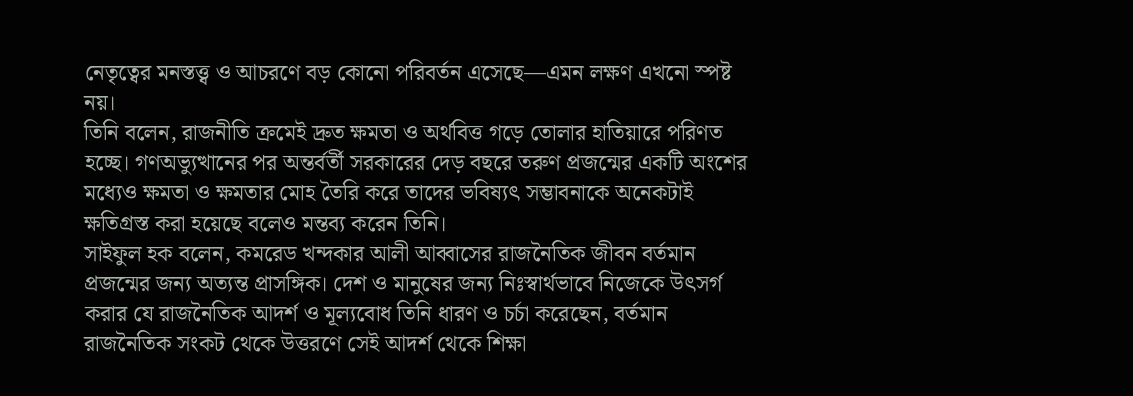নেতৃত্বের মনস্তত্ত্ব ও আচরণে বড় কোনো পরিবর্তন এসেছে—এমন লক্ষণ এখনো স্পষ্ট নয়।
তিনি বলেন, রাজনীতি ক্রমেই দ্রুত ক্ষমতা ও অর্থবিত্ত গড়ে তোলার হাতিয়ারে পরিণত হচ্ছে। গণঅভ্যুত্থানের পর অন্তর্বর্তী সরকারের দেড় বছরে তরুণ প্রজন্মের একটি অংশের মধ্যেও ক্ষমতা ও ক্ষমতার মোহ তৈরি করে তাদের ভবিষ্যৎ সম্ভাবনাকে অনেকটাই ক্ষতিগ্রস্ত করা হয়েছে বলেও মন্তব্য করেন তিনি।
সাইফুল হক বলেন, কমরেড খন্দকার আলী আব্বাসের রাজনৈতিক জীবন বর্তমান প্রজন্মের জন্য অত্যন্ত প্রাসঙ্গিক। দেশ ও মানুষের জন্য নিঃস্বার্থভাবে নিজেকে উৎসর্গ করার যে রাজনৈতিক আদর্শ ও মূল্যবোধ তিনি ধারণ ও চর্চা করেছেন, বর্তমান রাজনৈতিক সংকট থেকে উত্তরণে সেই আদর্শ থেকে শিক্ষা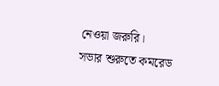নেওয়া জরুরি।
সভার শুরুতে কমরেড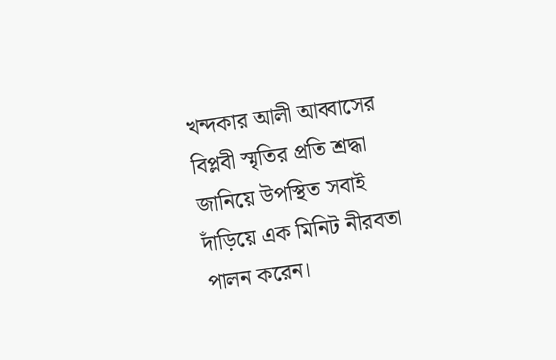খন্দকার আলী আব্বাসের বিপ্লবী স্মৃতির প্রতি শ্রদ্ধা জানিয়ে উপস্থিত সবাই দাঁড়িয়ে এক মিনিট নীরবতা পালন করেন।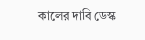কালের দাবি ডেস্ক